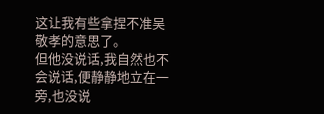这让我有些拿捏不准吴敬孝的意思了。
但他没说话,我自然也不会说话,便静静地立在一旁,也没说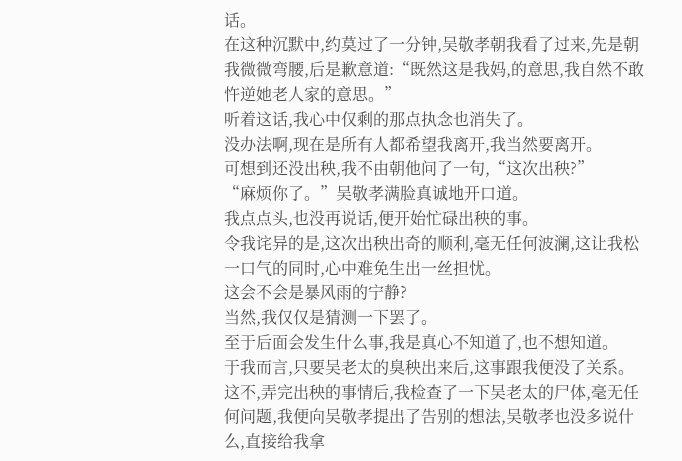话。
在这种沉默中,约莫过了一分钟,吴敬孝朝我看了过来,先是朝我微微弯腰,后是歉意道:“既然这是我妈,的意思,我自然不敢忤逆她老人家的意思。”
听着这话,我心中仅剩的那点执念也消失了。
没办法啊,现在是所有人都希望我离开,我当然要离开。
可想到还没出秧,我不由朝他问了一句,“这次出秧?”
“麻烦你了。”吴敬孝满脸真诚地开口道。
我点点头,也没再说话,便开始忙碌出秧的事。
令我诧异的是,这次出秧出奇的顺利,毫无任何波澜,这让我松一口气的同时,心中难免生出一丝担忧。
这会不会是暴风雨的宁静?
当然,我仅仅是猜测一下罢了。
至于后面会发生什么事,我是真心不知道了,也不想知道。
于我而言,只要吴老太的臭秧出来后,这事跟我便没了关系。
这不,弄完出秧的事情后,我检查了一下吴老太的尸体,毫无任何问题,我便向吴敬孝提出了告别的想法,吴敬孝也没多说什么,直接给我拿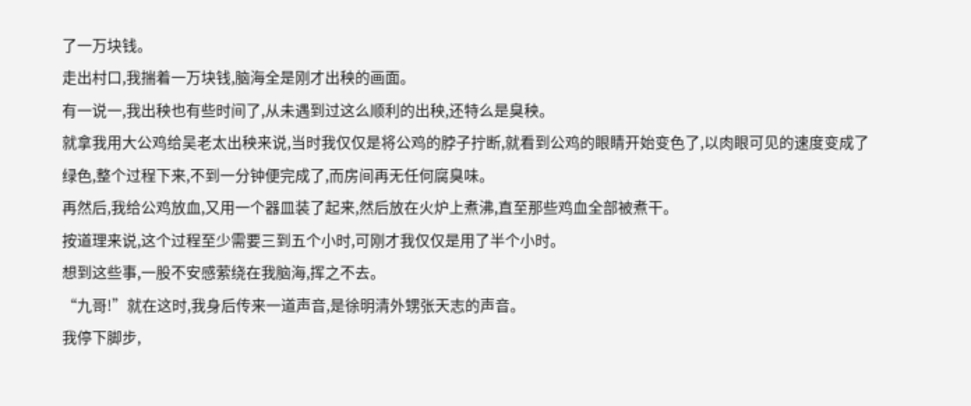了一万块钱。
走出村口,我揣着一万块钱,脑海全是刚才出秧的画面。
有一说一,我出秧也有些时间了,从未遇到过这么顺利的出秧,还特么是臭秧。
就拿我用大公鸡给吴老太出秧来说,当时我仅仅是将公鸡的脖子拧断,就看到公鸡的眼睛开始变色了,以肉眼可见的速度变成了绿色,整个过程下来,不到一分钟便完成了,而房间再无任何腐臭味。
再然后,我给公鸡放血,又用一个器皿装了起来,然后放在火炉上煮沸,直至那些鸡血全部被煮干。
按道理来说,这个过程至少需要三到五个小时,可刚才我仅仅是用了半个小时。
想到这些事,一股不安感萦绕在我脑海,挥之不去。
“九哥!”就在这时,我身后传来一道声音,是徐明清外甥张天志的声音。
我停下脚步,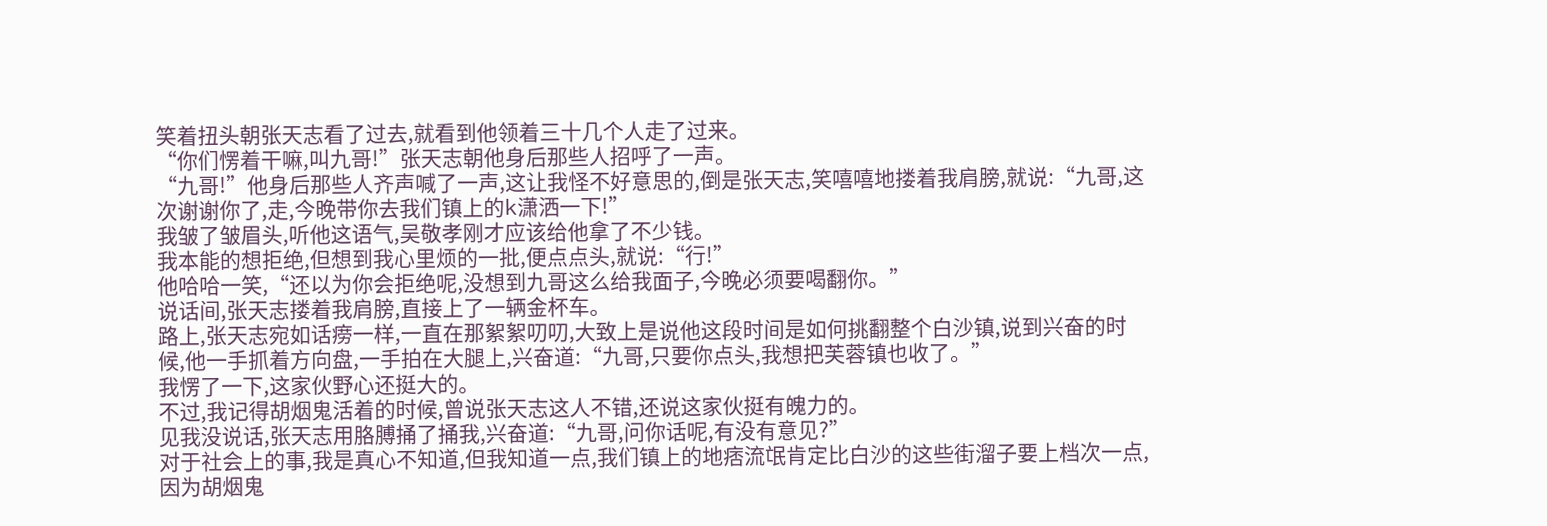笑着扭头朝张天志看了过去,就看到他领着三十几个人走了过来。
“你们愣着干嘛,叫九哥!”张天志朝他身后那些人招呼了一声。
“九哥!”他身后那些人齐声喊了一声,这让我怪不好意思的,倒是张天志,笑嘻嘻地搂着我肩膀,就说:“九哥,这次谢谢你了,走,今晚带你去我们镇上的k潇洒一下!”
我皱了皱眉头,听他这语气,吴敬孝刚才应该给他拿了不少钱。
我本能的想拒绝,但想到我心里烦的一批,便点点头,就说:“行!”
他哈哈一笑,“还以为你会拒绝呢,没想到九哥这么给我面子,今晚必须要喝翻你。”
说话间,张天志搂着我肩膀,直接上了一辆金杯车。
路上,张天志宛如话痨一样,一直在那絮絮叨叨,大致上是说他这段时间是如何挑翻整个白沙镇,说到兴奋的时候,他一手抓着方向盘,一手拍在大腿上,兴奋道:“九哥,只要你点头,我想把芙蓉镇也收了。”
我愣了一下,这家伙野心还挺大的。
不过,我记得胡烟鬼活着的时候,曾说张天志这人不错,还说这家伙挺有魄力的。
见我没说话,张天志用胳膊捅了捅我,兴奋道:“九哥,问你话呢,有没有意见?”
对于社会上的事,我是真心不知道,但我知道一点,我们镇上的地痞流氓肯定比白沙的这些街溜子要上档次一点,因为胡烟鬼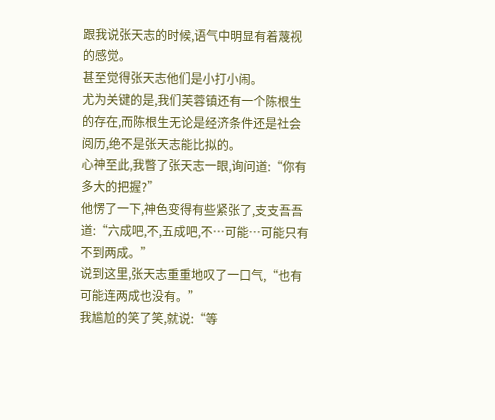跟我说张天志的时候,语气中明显有着蔑视的感觉。
甚至觉得张天志他们是小打小闹。
尤为关键的是,我们芙蓉镇还有一个陈根生的存在,而陈根生无论是经济条件还是社会阅历,绝不是张天志能比拟的。
心神至此,我瞥了张天志一眼,询问道:“你有多大的把握?”
他愣了一下,神色变得有些紧张了,支支吾吾道:“六成吧,不,五成吧,不…可能…可能只有不到两成。”
说到这里,张天志重重地叹了一口气,“也有可能连两成也没有。”
我尴尬的笑了笑,就说:“等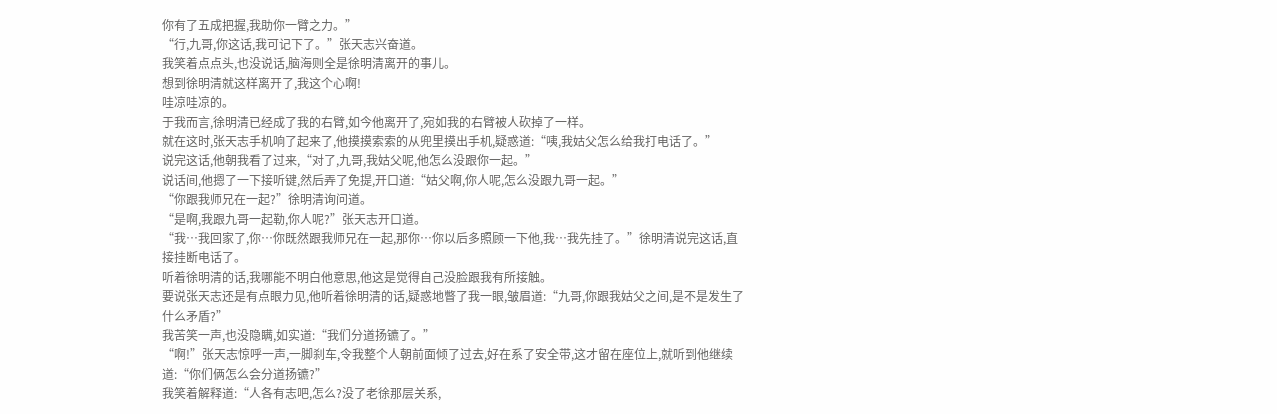你有了五成把握,我助你一臂之力。”
“行,九哥,你这话,我可记下了。”张天志兴奋道。
我笑着点点头,也没说话,脑海则全是徐明清离开的事儿。
想到徐明清就这样离开了,我这个心啊!
哇凉哇凉的。
于我而言,徐明清已经成了我的右臂,如今他离开了,宛如我的右臂被人砍掉了一样。
就在这时,张天志手机响了起来了,他摸摸索索的从兜里摸出手机,疑惑道:“咦,我姑父怎么给我打电话了。”
说完这话,他朝我看了过来,“对了,九哥,我姑父呢,他怎么没跟你一起。”
说话间,他摁了一下接听键,然后弄了免提,开口道:“姑父啊,你人呢,怎么没跟九哥一起。”
“你跟我师兄在一起?”徐明清询问道。
“是啊,我跟九哥一起勒,你人呢?”张天志开口道。
“我…我回家了,你…你既然跟我师兄在一起,那你…你以后多照顾一下他,我…我先挂了。”徐明清说完这话,直接挂断电话了。
听着徐明清的话,我哪能不明白他意思,他这是觉得自己没脸跟我有所接触。
要说张天志还是有点眼力见,他听着徐明清的话,疑惑地瞥了我一眼,皱眉道:“九哥,你跟我姑父之间,是不是发生了什么矛盾?”
我苦笑一声,也没隐瞒,如实道:“我们分道扬镳了。”
“啊!”张天志惊呼一声,一脚刹车,令我整个人朝前面倾了过去,好在系了安全带,这才留在座位上,就听到他继续道:“你们俩怎么会分道扬镳?”
我笑着解释道:“人各有志吧,怎么?没了老徐那层关系,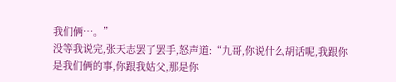我们俩…。”
没等我说完,张天志罢了罢手,怒声道:“九哥,你说什么胡话呢,我跟你是我们俩的事,你跟我姑父,那是你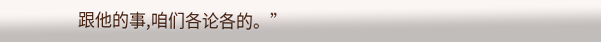跟他的事,咱们各论各的。”